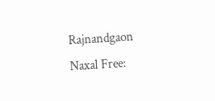Rajnandgaon Naxal Free: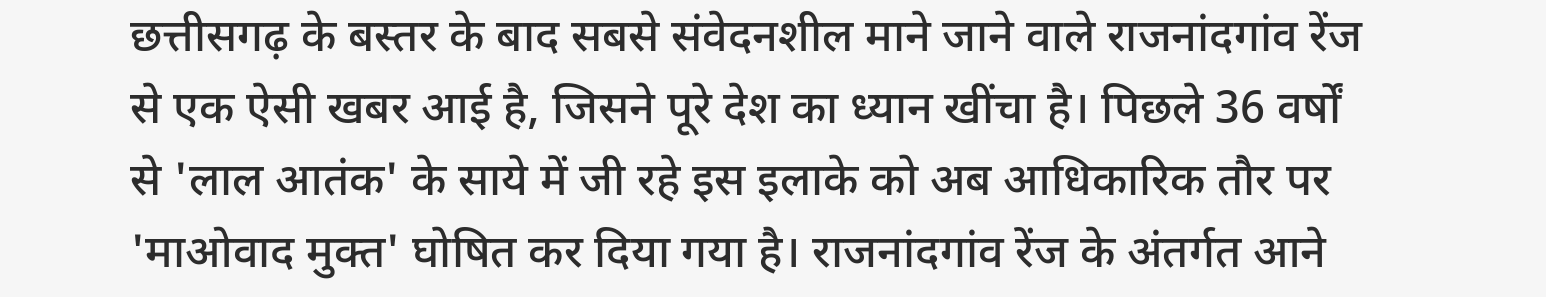छत्तीसगढ़ के बस्तर के बाद सबसे संवेदनशील माने जाने वाले राजनांदगांव रेंज से एक ऐसी खबर आई है, जिसने पूरे देश का ध्यान खींचा है। पिछले 36 वर्षों से 'लाल आतंक' के साये में जी रहे इस इलाके को अब आधिकारिक तौर पर 'माओवाद मुक्त' घोषित कर दिया गया है। राजनांदगांव रेंज के अंतर्गत आने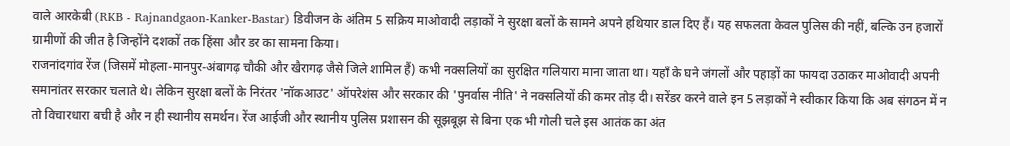वाले आरकेबी (RKB - Rajnandgaon-Kanker-Bastar) डिवीजन के अंतिम 5 सक्रिय माओवादी लड़ाकों ने सुरक्षा बलों के सामने अपने हथियार डाल दिए हैं। यह सफलता केवल पुलिस की नहीं, बल्कि उन हजारों ग्रामीणों की जीत है जिन्होंने दशकों तक हिंसा और डर का सामना किया।
राजनांदगांव रेंज (जिसमें मोहला-मानपुर-अंबागढ़ चौकी और खैरागढ़ जैसे जिले शामिल हैं) कभी नक्सलियों का सुरक्षित गलियारा माना जाता था। यहाँ के घने जंगलों और पहाड़ों का फायदा उठाकर माओवादी अपनी समानांतर सरकार चलाते थे। लेकिन सुरक्षा बलों के निरंतर 'नॉकआउट' ऑपरेशंस और सरकार की 'पुनर्वास नीति' ने नक्सलियों की कमर तोड़ दी। सरेंडर करने वाले इन 5 लड़ाकों ने स्वीकार किया कि अब संगठन में न तो विचारधारा बची है और न ही स्थानीय समर्थन। रेंज आईजी और स्थानीय पुलिस प्रशासन की सूझबूझ से बिना एक भी गोली चले इस आतंक का अंत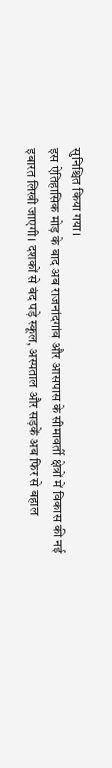सुनिश्चित किया गया।
इस ऐतिहासिक मोड़ के बाद अब राजनांदगांव और आसपास के सीमावर्ती क्षेत्रों में विकास की नई इबारत लिखी जाएगी। दशकों से बंद पड़े स्कूल, अस्पताल और सड़कें अब फिर से बहाल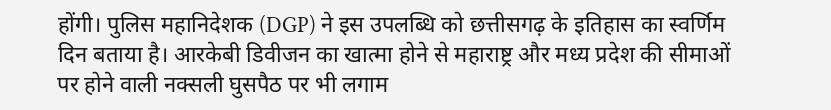होंगी। पुलिस महानिदेशक (DGP) ने इस उपलब्धि को छत्तीसगढ़ के इतिहास का स्वर्णिम दिन बताया है। आरकेबी डिवीजन का खात्मा होने से महाराष्ट्र और मध्य प्रदेश की सीमाओं पर होने वाली नक्सली घुसपैठ पर भी लगाम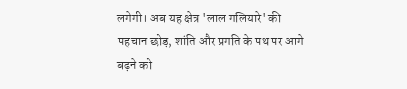लगेगी। अब यह क्षेत्र 'लाल गलियारे' की पहचान छोड़, शांति और प्रगति के पथ पर आगे बढ़ने को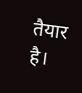तैयार है।